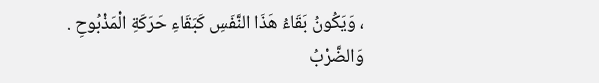، وَيَكُونُ بَقَاءُ هَذَا النَّفَسِ كَبَقَاءِ حَرَكَةِ الْمَذْبُوحِ .
وَالضَّرْبُ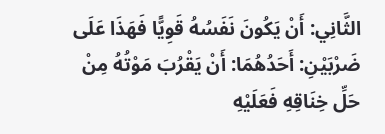الثَّانِي: أَنْ يَكُونَ نَفَسُهُ قَوِيًّا فَهَذَا عَلَى ضَرْبَيْنِ: أَحَدُهُمَا: أَنْ يَقْرُبَ مَوْتُهُ مِنْ حَلِّ خِنَاقِهِ فَعَلَيْهِ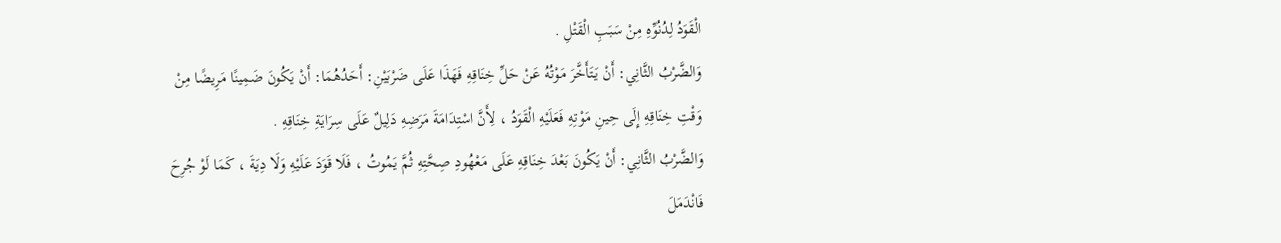الْقَوَدُ لِدُنُوِّهِ مِنْ سَبَبِ الْقَتْلِ .
وَالضَّرْبُ الثَّانِي: أَنْ يَتَأَخَّرَ مَوْتُهُ عَنْ حَلِّ خِنَاقِهِ فَهَذَا عَلَى ضَرْبَيْنِ: أَحَدُهُمَا: أَنْ يَكُونَ ضَمِينًا مَرِيضًا مِنْ وَقْتِ خِنَاقِهِ إِلَى حِينِ مَوْتِهِ فَعَلَيْهِ الْقَوَدُ ، لِأَنَّ اسْتِدَامَةَ مَرَضِهِ دَلِيلٌ عَلَى سِرَايَةِ خِنَاقِهِ .
وَالضَّرْبُ الثَّانِي: أَنْ يَكُونَ بَعْدَ خِنَاقِهِ عَلَى مَعْهُودِ صِحَّتِهِ ثُمَّ يَمُوتُ ، فَلَا قَوَدَ عَلَيْهِ وَلَا دِيَةَ ، كَمَا لَوْ جُرِحَ فَانْدَمَلَ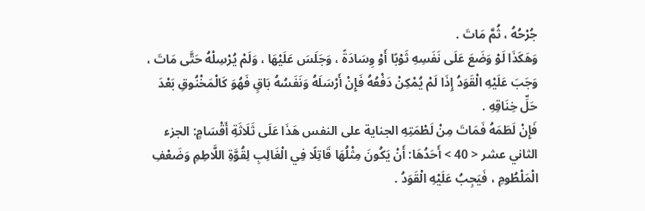جُرْحُهُ ، ثُمَّ مَاتَ .
وَهَكَذَا لَوْ وَضَعَ عَلَى نَفَسِهِ ثَوْبًا أَوْ وِسَادَةً ، وَجَلَسَ عَلَيْهَا ، وَلَمْ يُرْسِلْهُ حَتَّى مَاتَ ، وَجَبَ عَلَيْهِ الْقَوَدُ إِذَا لَمْ يُمْكِنْ دَفْعُهُ فَإِنْ أَرْسَلَهُ وَنَفَسُهُ بَاقٍ فَهُوَ كَالْمَخْنُوقِ بَعْدَ حَلِّ خِنَاقِهِ .
فَإِنْ لَطَمَهُ فَمَاتَ مِنْ لَطْمَتِهِ الجناية على النفس هَذَا عَلَى ثَلَاثَةِ أَقْسَامٍ: الجزء الثاني عشر < 40 > أَحَدُهَا: أَنْ يَكُونَ مِثْلُهَا قَاتِلًا فِي الْغَالِبِ لِقُوَّةِ اللَّاطِمِ وَضَعْفِ الْمَلْطُومِ ، فَيَجِبُ عَلَيْهِ الْقَوَدُ .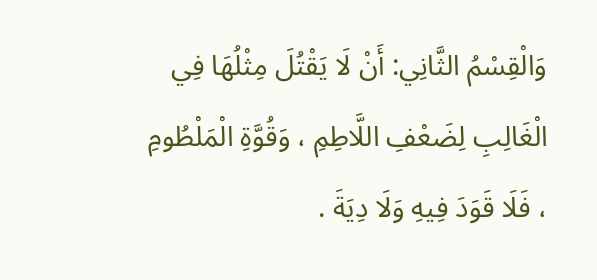وَالْقِسْمُ الثَّانِي: أَنْ لَا يَقْتُلَ مِثْلُهَا فِي الْغَالِبِ لِضَعْفِ اللَّاطِمِ ، وَقُوَّةِ الْمَلْطُومِ ، فَلَا قَوَدَ فِيهِ وَلَا دِيَةَ .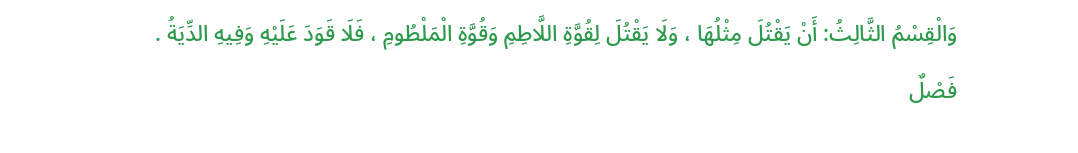وَالْقِسْمُ الثَّالِثُ: أَنْ يَقْتُلَ مِثْلُهَا ، وَلَا يَقْتُلَ لِقُوَّةِ اللَّاطِمِ وَقُوَّةِ الْمَلْطُومِ ، فَلَا قَوَدَ عَلَيْهِ وَفِيهِ الدِّيَةُ .
فَصْلٌ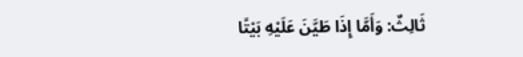ثَالِثٌ: وَأَمَّا إِذَا طَيَّنَ عَلَيْهِ بَيْتًا